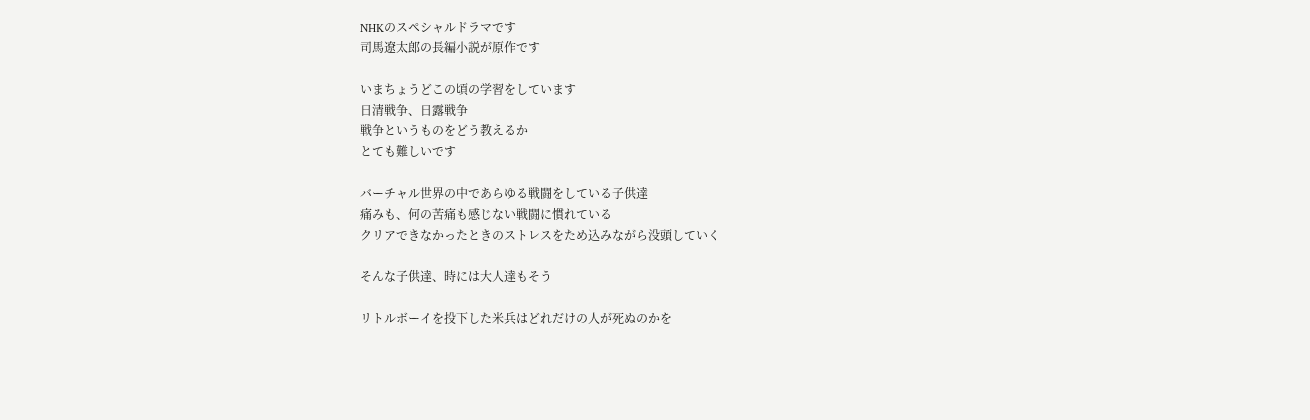NHKのスペシャルドラマです
司馬遼太郎の長編小説が原作です

いまちょうどこの頃の学習をしています
日清戦争、日露戦争
戦争というものをどう教えるか
とても難しいです

バーチャル世界の中であらゆる戦闘をしている子供達
痛みも、何の苦痛も感じない戦闘に慣れている
クリアできなかったときのストレスをため込みながら没頭していく

そんな子供達、時には大人達もそう

リトルボーイを投下した米兵はどれだけの人が死ぬのかを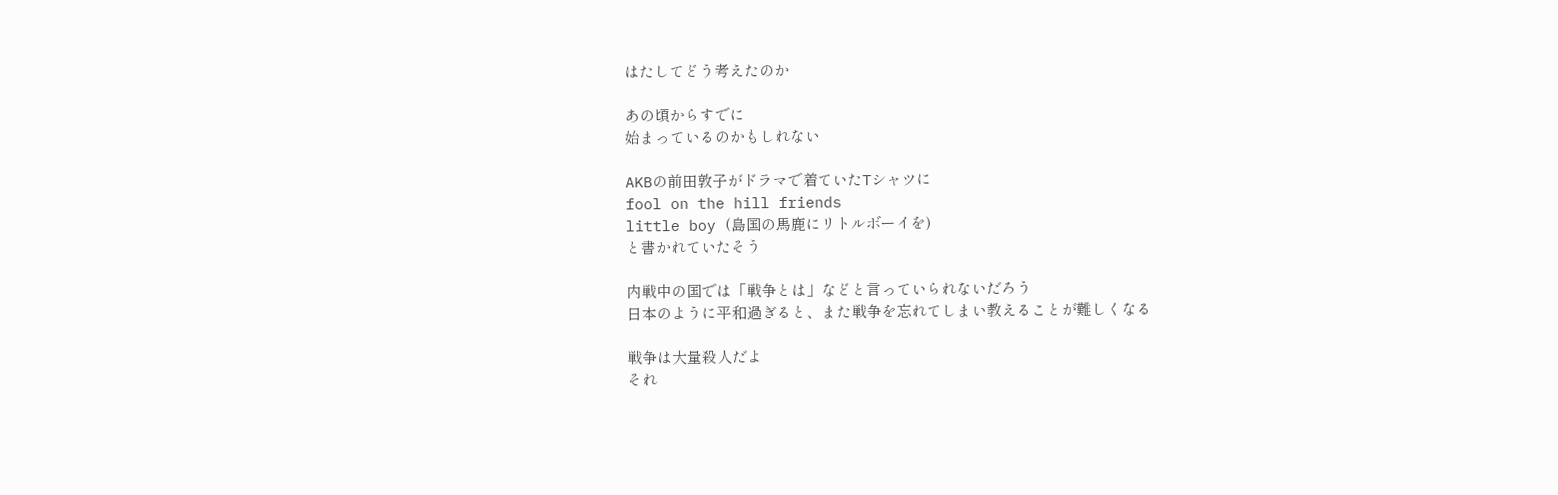はたしてどう考えたのか

あの頃からすでに
始まっているのかもしれない

AKBの前田敦子がドラマで着ていたTシャツに
fool on the hill friends
little boy (島国の馬鹿にリトルボーイを)
と書かれていたそう

内戦中の国では「戦争とは」などと言っていられないだろう
日本のように平和過ぎると、また戦争を忘れてしまい教えることが難しくなる

戦争は大量殺人だよ
それ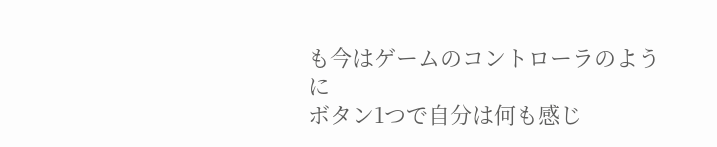も今はゲームのコントローラのように
ボタン1つで自分は何も感じ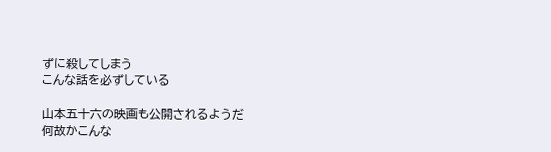ずに殺してしまう
こんな話を必ずしている

山本五十六の映画も公開されるようだ
何故かこんな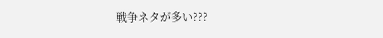戦争ネタが多い???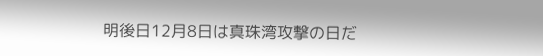明後日12月8日は真珠湾攻撃の日だ